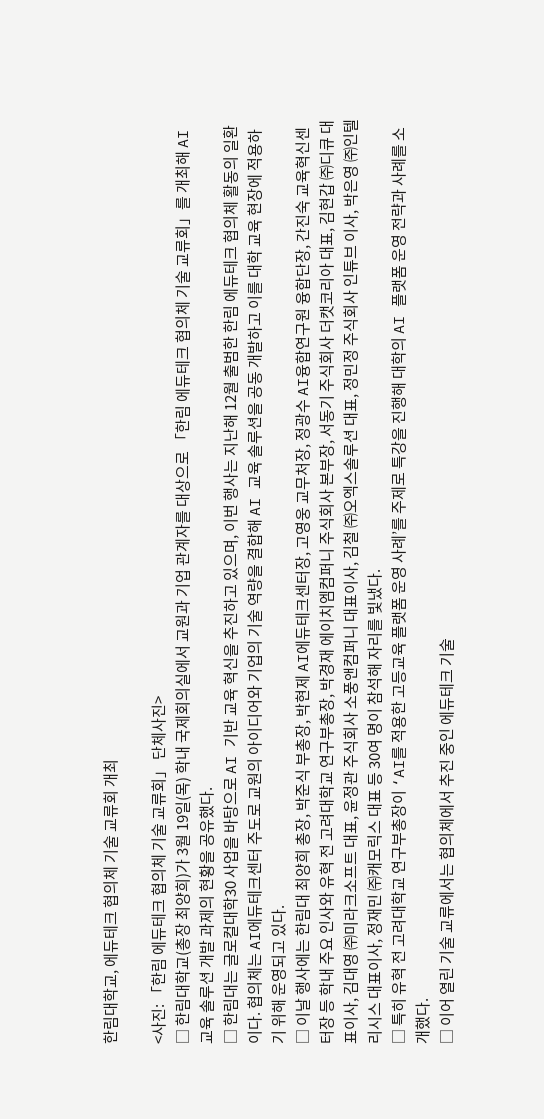한림대학교, 에듀테크 협의체 기술 교류회 개최

<사진: 「한림 에듀테크 협의체 기술 교류회」 단체사진>
□ 한림대학교(총장 최양희)가 3월 19일(목) 학내 국제회의실에서 교원과 기업 관계자를 대상으로 「한림 에듀테크 협의체 기술 교류회」를 개최해 AI 교육 솔루션 개발 과제의 현황을 공유했다.
□ 한림대는 글로컬대학30 사업을 바탕으로 AI 기반 교육 혁신을 추진하고 있으며, 이번 행사는 지난해 12월 출범한 한림 에듀테크 협의체 활동의 일환이다. 협의체는 AI에듀테크센터 주도로 교원의 아이디어와 기업의 기술 역량을 결합해 AI 교육 솔루션을 공동 개발하고 이를 대학 교육 현장에 적용하기 위해 운영되고 있다.
□ 이날 행사에는 한림대 최양희 총장, 박준식 부총장, 박현제 AI에듀테크센터장, 고영웅 교무처장, 정광수 AI융합연구원 융합단장, 간진숙 교육혁신센터장 등 학내 주요 인사와 유혁 전 고려대학교 연구부총장, 박경재 에이치엠컴퍼니 주식회사 본부장, 서동기 주식회사 더캣코리아 대표, 김현갑 ㈜디큐 대표이사, 김대영 ㈜미라크소프트 대표, 윤정관 주식회사 소풍앤컴퍼니 대표이사, 김철 ㈜오엑스솔루션 대표, 정민정 주식회사 인튜브 이사, 박은영 ㈜인텔리시스 대표이사, 정재민 ㈜캐모릭스 대표 등 30여 명이 참석해 자리를 빛냈다.
□ 특히 유혁 전 고려대학교 연구부총장이 ‘AI를 적용한 고등교육 플랫폼 운영 사례’를 주제로 특강을 진행해 대학의 AI 플랫폼 운영 전략과 사례를 소개했다.
□ 이어 열린 기술 교류에서는 협의체에서 추진 중인 에듀테크 기술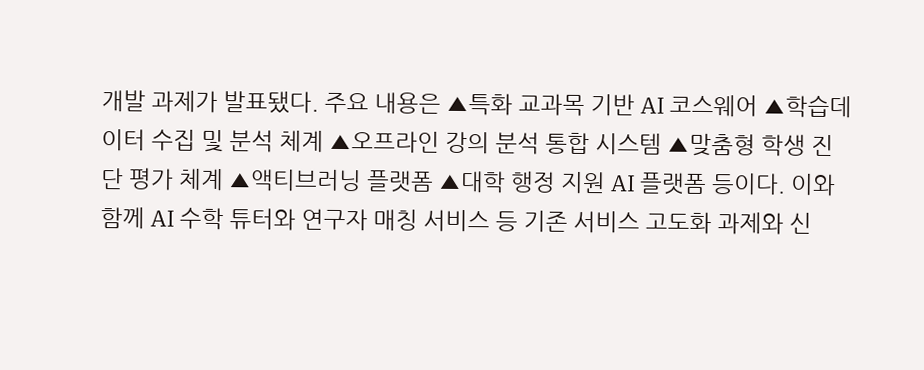개발 과제가 발표됐다. 주요 내용은 ▲특화 교과목 기반 AI 코스웨어 ▲학습데이터 수집 및 분석 체계 ▲오프라인 강의 분석 통합 시스템 ▲맞춤형 학생 진단 평가 체계 ▲액티브러닝 플랫폼 ▲대학 행정 지원 AI 플랫폼 등이다. 이와 함께 AI 수학 튜터와 연구자 매칭 서비스 등 기존 서비스 고도화 과제와 신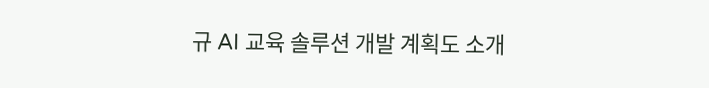규 AI 교육 솔루션 개발 계획도 소개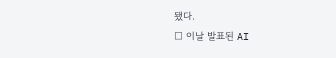됐다.
□ 이날 발표된 AI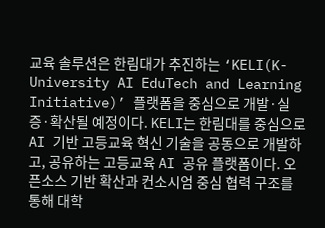교육 솔루션은 한림대가 추진하는 ‘KELI(K-University AI EduTech and Learning Initiative)’ 플랫폼을 중심으로 개발·실증·확산될 예정이다. KELI는 한림대를 중심으로 AI 기반 고등교육 혁신 기술을 공동으로 개발하고, 공유하는 고등교육 AI 공유 플랫폼이다. 오픈소스 기반 확산과 컨소시엄 중심 협력 구조를 통해 대학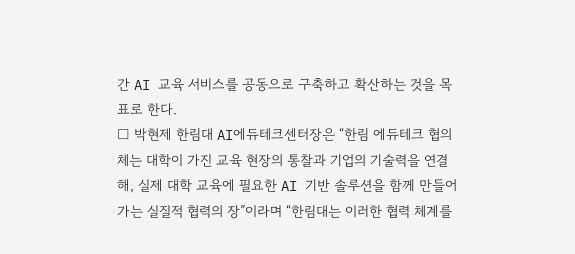간 AI 교육 서비스를 공동으로 구축하고 확산하는 것을 목표로 한다.
□ 박현제 한림대 AI에듀테크센터장은 “한림 에듀테크 협의체는 대학이 가진 교육 현장의 통찰과 기업의 기술력을 연결해, 실제 대학 교육에 필요한 AI 기반 솔루션을 함께 만들어가는 실질적 협력의 장”이라며 “한림대는 이러한 협력 체계를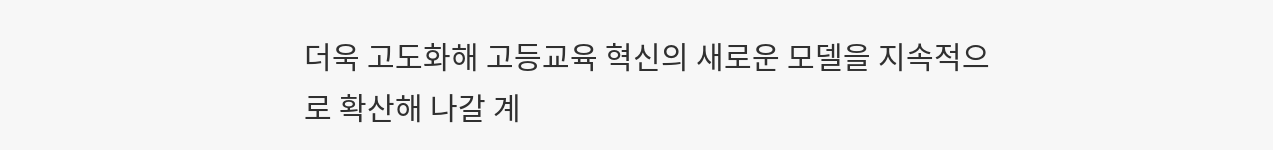더욱 고도화해 고등교육 혁신의 새로운 모델을 지속적으로 확산해 나갈 계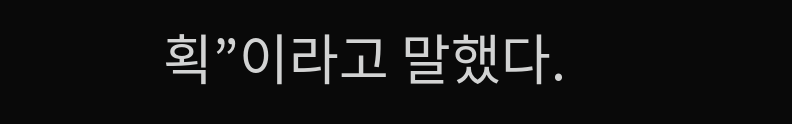획”이라고 말했다.